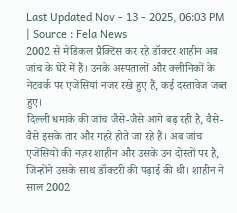Last Updated Nov - 13 - 2025, 06:03 PM | Source : Fela News
2002 से मेडिकल प्रैक्टिस कर रहे डॉक्टर शाहीन अब जांच के घेरे में हैं। उनके अस्पतालों और क्लीनिकों के नेटवर्क पर एजेंसियां नजर रखे हुए हैं, कई दस्तावेज जब्त हुए।
दिल्ली धमाके की जांच जैसे-जैसे आगे बढ़ रही है, वैसे-वैसे इसके तार और गहरे होते जा रहे हैं। अब जांच एजेंसियों की नज़र शाहीन और उसके उन दोस्तों पर है, जिन्होंने उसके साथ डॉक्टरी की पढ़ाई की थी। शाहीन ने साल 2002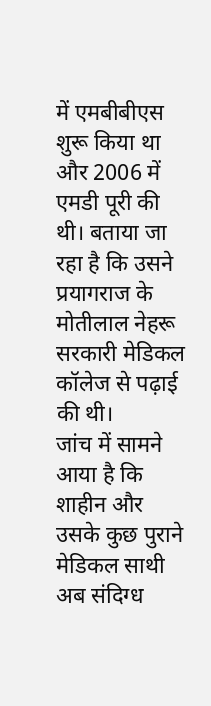में एमबीबीएस शुरू किया था और 2006 में एमडी पूरी की थी। बताया जा रहा है कि उसने प्रयागराज के मोतीलाल नेहरू सरकारी मेडिकल कॉलेज से पढ़ाई की थी।
जांच में सामने आया है कि शाहीन और उसके कुछ पुराने मेडिकल साथी अब संदिग्ध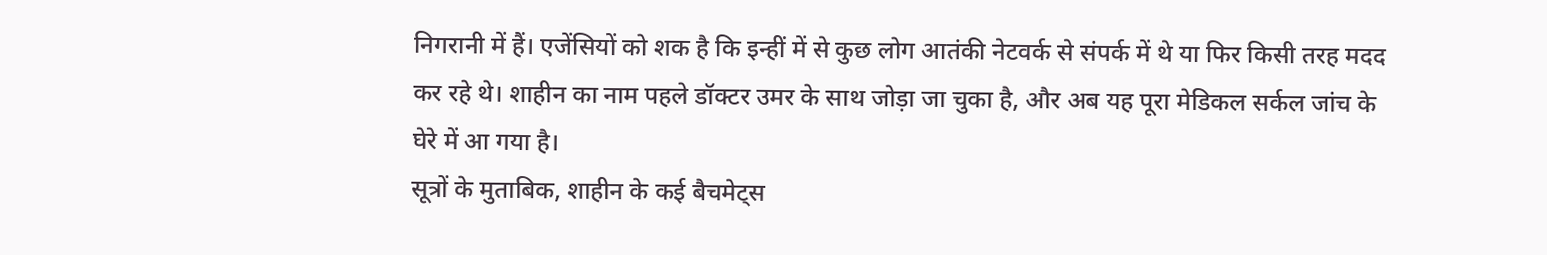निगरानी में हैं। एजेंसियों को शक है कि इन्हीं में से कुछ लोग आतंकी नेटवर्क से संपर्क में थे या फिर किसी तरह मदद कर रहे थे। शाहीन का नाम पहले डॉक्टर उमर के साथ जोड़ा जा चुका है, और अब यह पूरा मेडिकल सर्कल जांच के घेरे में आ गया है।
सूत्रों के मुताबिक, शाहीन के कई बैचमेट्स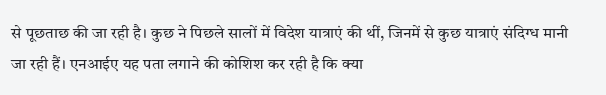से पूछताछ की जा रही है। कुछ ने पिछले सालों में विदेश यात्राएं की थीं, जिनमें से कुछ यात्राएं संदिग्ध मानी जा रही हैं। एनआईए यह पता लगाने की कोशिश कर रही है कि क्या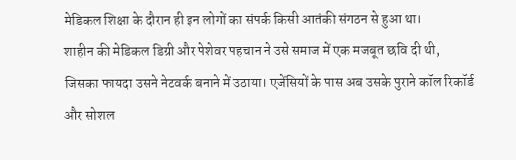मेडिकल शिक्षा के दौरान ही इन लोगों का संपर्क किसी आतंकी संगठन से हुआ था।
शाहीन की मेडिकल डिग्री और पेशेवर पहचान ने उसे समाज में एक मजबूत छवि दी थी, जिसका फायदा उसने नेटवर्क बनाने में उठाया। एजेंसियों के पास अब उसके पुराने कॉल रिकॉर्ड और सोशल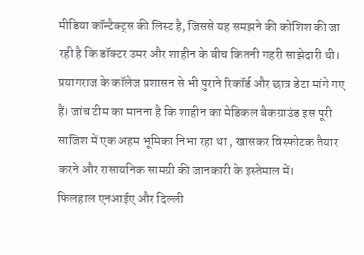मीडिया कॉन्टैक्ट्स की लिस्ट है, जिससे यह समझने की कोशिश की जा रही है कि डॉक्टर उमर और शाहीन के बीच कितनी गहरी साझेदारी थी।
प्रयागराज के कॉलेज प्रशासन से भी पुराने रिकॉर्ड और छात्र डेटा मांगे गए हैं। जांच टीम का मानना है कि शाहीन का मेडिकल बैकग्राउंड इस पूरी साजिश में एक अहम भूमिका निभा रहा था , खासकर विस्फोटक तैयार करने और रासायनिक सामग्री की जानकारी के इस्तेमाल में।
फिलहाल एनआईए और दिल्ली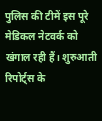पुलिस की टीमें इस पूरे मेडिकल नेटवर्क को खंगाल रही हैं। शुरुआती रिपोर्ट्स के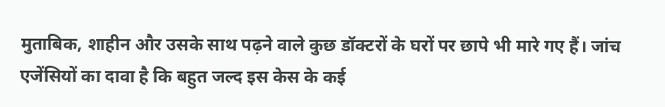मुताबिक, शाहीन और उसके साथ पढ़ने वाले कुछ डॉक्टरों के घरों पर छापे भी मारे गए हैं। जांच एजेंसियों का दावा है कि बहुत जल्द इस केस के कई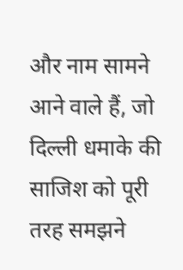और नाम सामने आने वाले हैं, जो दिल्ली धमाके की साजिश को पूरी तरह समझने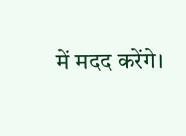में मदद करेंगे।